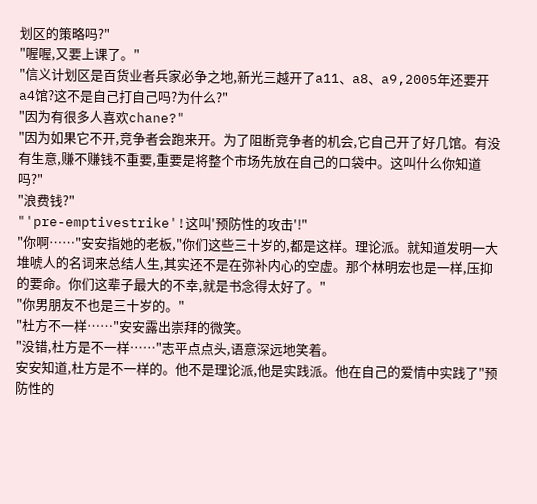划区的策略吗?"
"喔喔,又要上课了。"
"信义计划区是百货业者兵家必争之地,新光三越开了a11、a8、a9,2005年还要开a4馆?这不是自己打自己吗?为什么?"
"因为有很多人喜欢chane?"
"因为如果它不开,竞争者会跑来开。为了阻断竞争者的机会,它自己开了好几馆。有没有生意,赚不赚钱不重要,重要是将整个市场先放在自己的口袋中。这叫什么你知道吗?"
"浪费钱?"
"'pre-emptivestrike'!这叫'预防性的攻击'!"
"你啊……"安安指她的老板,"你们这些三十岁的,都是这样。理论派。就知道发明一大堆唬人的名词来总结人生,其实还不是在弥补内心的空虚。那个林明宏也是一样,压抑的要命。你们这辈子最大的不幸,就是书念得太好了。"
"你男朋友不也是三十岁的。"
"杜方不一样……"安安露出崇拜的微笑。
"没错,杜方是不一样……"志平点点头,语意深远地笑着。
安安知道,杜方是不一样的。他不是理论派,他是实践派。他在自己的爱情中实践了"预防性的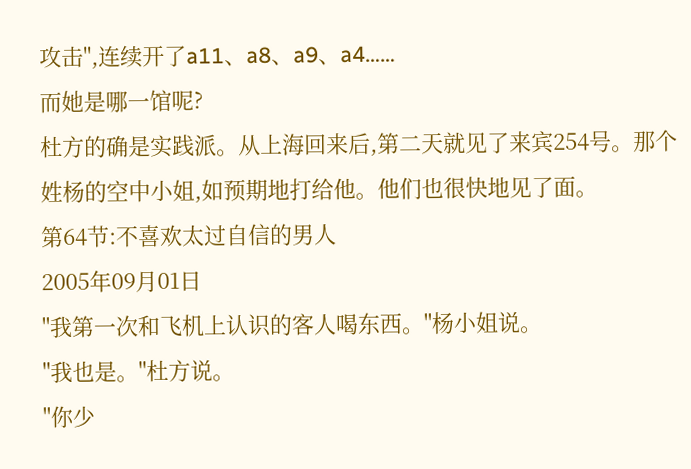攻击",连续开了a11、a8、a9、a4……
而她是哪一馆呢?
杜方的确是实践派。从上海回来后,第二天就见了来宾254号。那个姓杨的空中小姐,如预期地打给他。他们也很快地见了面。
第64节:不喜欢太过自信的男人
2005年09月01日
"我第一次和飞机上认识的客人喝东西。"杨小姐说。
"我也是。"杜方说。
"你少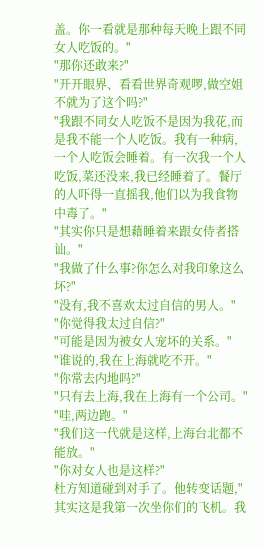盖。你一看就是那种每天晚上跟不同女人吃饭的。"
"那你还敢来?"
"开开眼界、看看世界奇观啰,做空姐不就为了这个吗?"
"我跟不同女人吃饭不是因为我花,而是我不能一个人吃饭。我有一种病,一个人吃饭会睡着。有一次我一个人吃饭,菜还没来,我已经睡着了。餐厅的人吓得一直摇我,他们以为我食物中毒了。"
"其实你只是想藉睡着来跟女侍者搭讪。"
"我做了什么事?你怎么对我印象这么坏?"
"没有,我不喜欢太过自信的男人。"
"你觉得我太过自信?"
"可能是因为被女人宠坏的关系。"
"谁说的,我在上海就吃不开。"
"你常去内地吗?"
"只有去上海,我在上海有一个公司。"
"哇,两边跑。"
"我们这一代就是这样,上海台北都不能放。"
"你对女人也是这样?"
杜方知道碰到对手了。他转变话题,"其实这是我第一次坐你们的飞机。我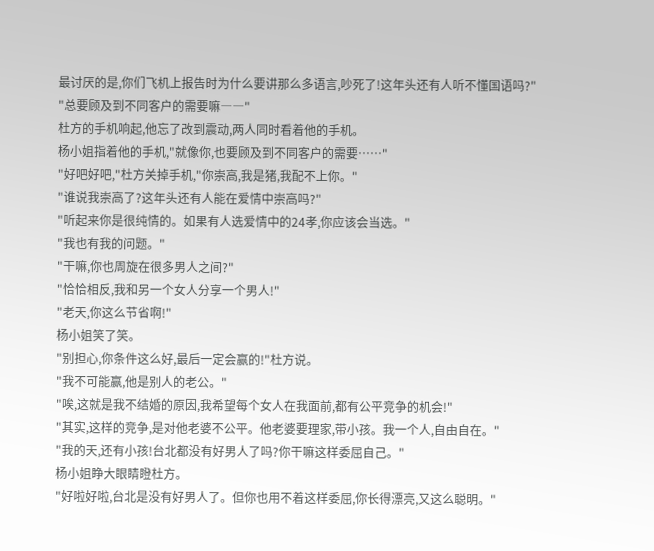最讨厌的是,你们飞机上报告时为什么要讲那么多语言,吵死了!这年头还有人听不懂国语吗?"
"总要顾及到不同客户的需要嘛――"
杜方的手机响起,他忘了改到震动,两人同时看着他的手机。
杨小姐指着他的手机,"就像你,也要顾及到不同客户的需要……"
"好吧好吧,"杜方关掉手机,"你崇高,我是猪,我配不上你。"
"谁说我崇高了?这年头还有人能在爱情中崇高吗?"
"听起来你是很纯情的。如果有人选爱情中的24孝,你应该会当选。"
"我也有我的问题。"
"干嘛,你也周旋在很多男人之间?"
"恰恰相反,我和另一个女人分享一个男人!"
"老天,你这么节省啊!"
杨小姐笑了笑。
"别担心,你条件这么好,最后一定会赢的!"杜方说。
"我不可能赢,他是别人的老公。"
"唉,这就是我不结婚的原因,我希望每个女人在我面前,都有公平竞争的机会!"
"其实,这样的竞争,是对他老婆不公平。他老婆要理家,带小孩。我一个人,自由自在。"
"我的天,还有小孩!台北都没有好男人了吗?你干嘛这样委屈自己。"
杨小姐睁大眼睛瞪杜方。
"好啦好啦,台北是没有好男人了。但你也用不着这样委屈,你长得漂亮,又这么聪明。"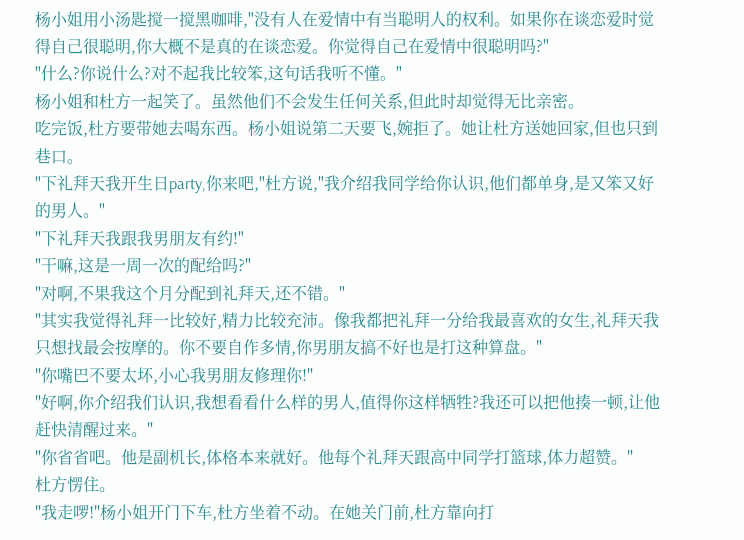杨小姐用小汤匙搅一搅黑咖啡,"没有人在爱情中有当聪明人的权利。如果你在谈恋爱时觉得自己很聪明,你大概不是真的在谈恋爱。你觉得自己在爱情中很聪明吗?"
"什么?你说什么?对不起我比较笨,这句话我听不懂。"
杨小姐和杜方一起笑了。虽然他们不会发生任何关系,但此时却觉得无比亲密。
吃完饭,杜方要带她去喝东西。杨小姐说第二天要飞,婉拒了。她让杜方送她回家,但也只到巷口。
"下礼拜天我开生日party,你来吧,"杜方说,"我介绍我同学给你认识,他们都单身,是又笨又好的男人。"
"下礼拜天我跟我男朋友有约!"
"干嘛,这是一周一次的配给吗?"
"对啊,不果我这个月分配到礼拜天,还不错。"
"其实我觉得礼拜一比较好,精力比较充沛。像我都把礼拜一分给我最喜欢的女生,礼拜天我只想找最会按摩的。你不要自作多情,你男朋友搞不好也是打这种算盘。"
"你嘴巴不要太坏,小心我男朋友修理你!"
"好啊,你介绍我们认识,我想看看什么样的男人,值得你这样牺牲?我还可以把他揍一顿,让他赶快清醒过来。"
"你省省吧。他是副机长,体格本来就好。他每个礼拜天跟高中同学打篮球,体力超赞。"
杜方愣住。
"我走啰!"杨小姐开门下车,杜方坐着不动。在她关门前,杜方靠向打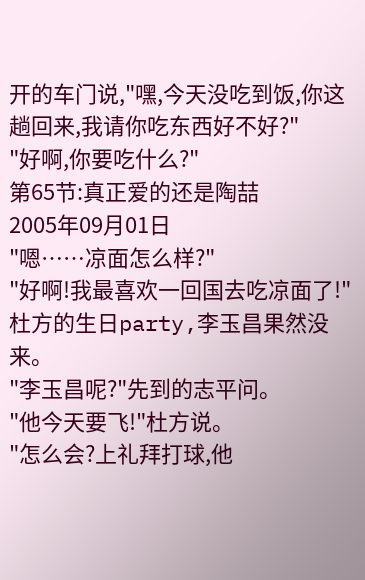开的车门说,"嘿,今天没吃到饭,你这趟回来,我请你吃东西好不好?"
"好啊,你要吃什么?"
第65节:真正爱的还是陶喆
2005年09月01日
"嗯……凉面怎么样?"
"好啊!我最喜欢一回国去吃凉面了!"
杜方的生日party,李玉昌果然没来。
"李玉昌呢?"先到的志平问。
"他今天要飞!"杜方说。
"怎么会?上礼拜打球,他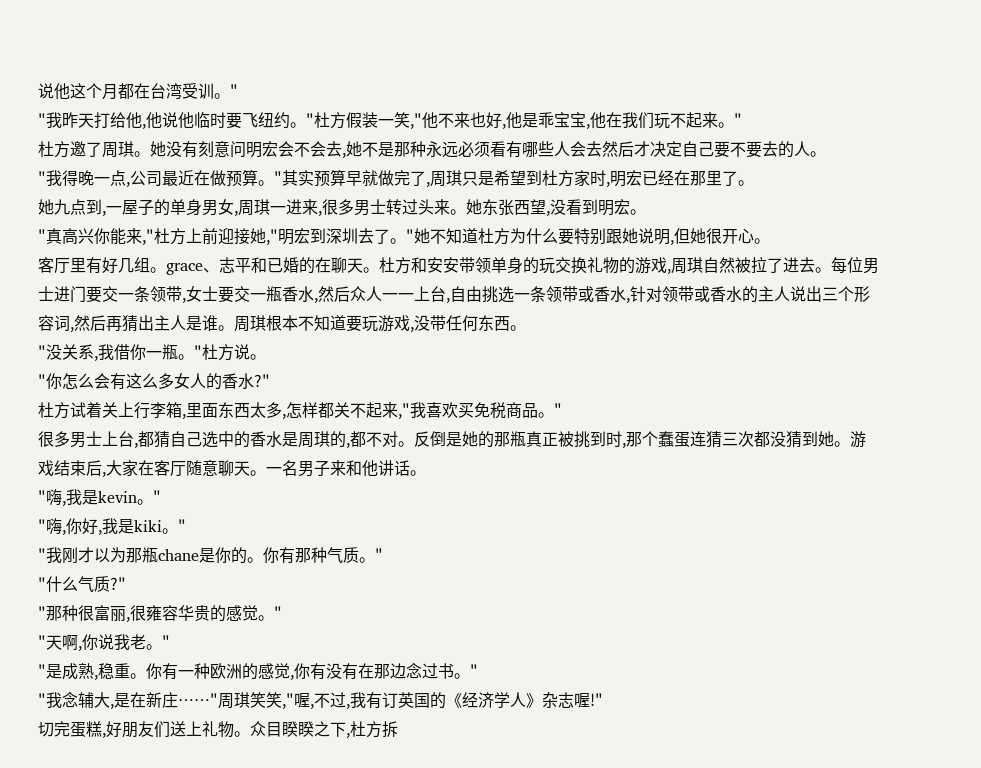说他这个月都在台湾受训。"
"我昨天打给他,他说他临时要飞纽约。"杜方假装一笑,"他不来也好,他是乖宝宝,他在我们玩不起来。"
杜方邀了周琪。她没有刻意问明宏会不会去,她不是那种永远必须看有哪些人会去然后才决定自己要不要去的人。
"我得晚一点,公司最近在做预算。"其实预算早就做完了,周琪只是希望到杜方家时,明宏已经在那里了。
她九点到,一屋子的单身男女,周琪一进来,很多男士转过头来。她东张西望,没看到明宏。
"真高兴你能来,"杜方上前迎接她,"明宏到深圳去了。"她不知道杜方为什么要特别跟她说明,但她很开心。
客厅里有好几组。grace、志平和已婚的在聊天。杜方和安安带领单身的玩交换礼物的游戏,周琪自然被拉了进去。每位男士进门要交一条领带,女士要交一瓶香水,然后众人一一上台,自由挑选一条领带或香水,针对领带或香水的主人说出三个形容词,然后再猜出主人是谁。周琪根本不知道要玩游戏,没带任何东西。
"没关系,我借你一瓶。"杜方说。
"你怎么会有这么多女人的香水?"
杜方试着关上行李箱,里面东西太多,怎样都关不起来,"我喜欢买免税商品。"
很多男士上台,都猜自己选中的香水是周琪的,都不对。反倒是她的那瓶真正被挑到时,那个蠢蛋连猜三次都没猜到她。游戏结束后,大家在客厅随意聊天。一名男子来和他讲话。
"嗨,我是kevin。"
"嗨,你好,我是kiki。"
"我刚才以为那瓶chane是你的。你有那种气质。"
"什么气质?"
"那种很富丽,很雍容华贵的感觉。"
"天啊,你说我老。"
"是成熟,稳重。你有一种欧洲的感觉,你有没有在那边念过书。"
"我念辅大,是在新庄……"周琪笑笑,"喔,不过,我有订英国的《经济学人》杂志喔!"
切完蛋糕,好朋友们送上礼物。众目睽睽之下,杜方拆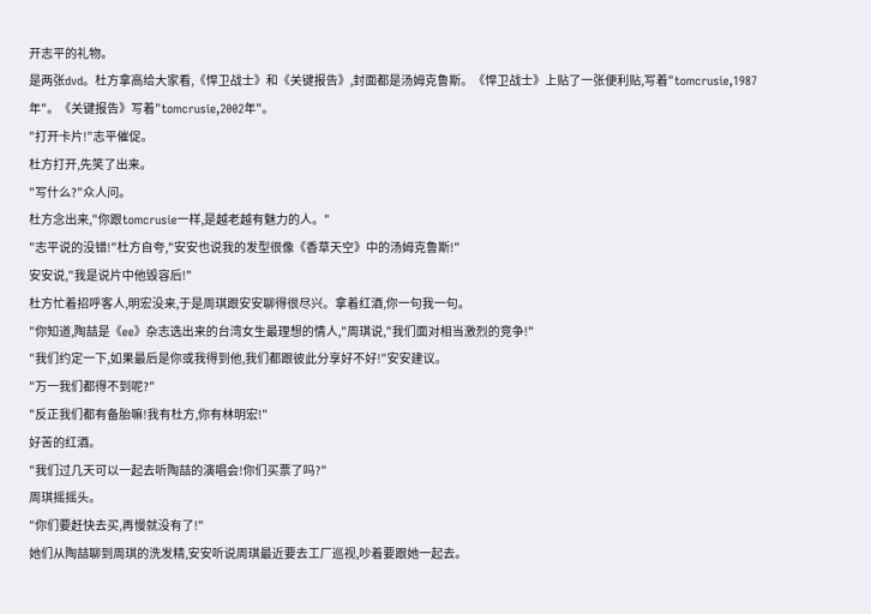开志平的礼物。
是两张dvd。杜方拿高给大家看,《悍卫战士》和《关键报告》,封面都是汤姆克鲁斯。《悍卫战士》上贴了一张便利贴,写着"tomcrusie,1987年"。《关键报告》写着"tomcrusie,2002年"。
"打开卡片!"志平催促。
杜方打开,先笑了出来。
"写什么?"众人问。
杜方念出来,"你跟tomcrusie一样,是越老越有魅力的人。"
"志平说的没错!"杜方自夸,"安安也说我的发型很像《香草天空》中的汤姆克鲁斯!"
安安说,"我是说片中他毁容后!"
杜方忙着招呼客人,明宏没来,于是周琪跟安安聊得很尽兴。拿着红酒,你一句我一句。
"你知道,陶喆是《ee》杂志选出来的台湾女生最理想的情人,"周琪说,"我们面对相当激烈的竞争!"
"我们约定一下,如果最后是你或我得到他,我们都跟彼此分享好不好!"安安建议。
"万一我们都得不到呢?"
"反正我们都有备胎嘛!我有杜方,你有林明宏!"
好苦的红酒。
"我们过几天可以一起去听陶喆的演唱会!你们买票了吗?"
周琪摇摇头。
"你们要赶快去买,再慢就没有了!"
她们从陶喆聊到周琪的洗发精,安安听说周琪最近要去工厂巡视,吵着要跟她一起去。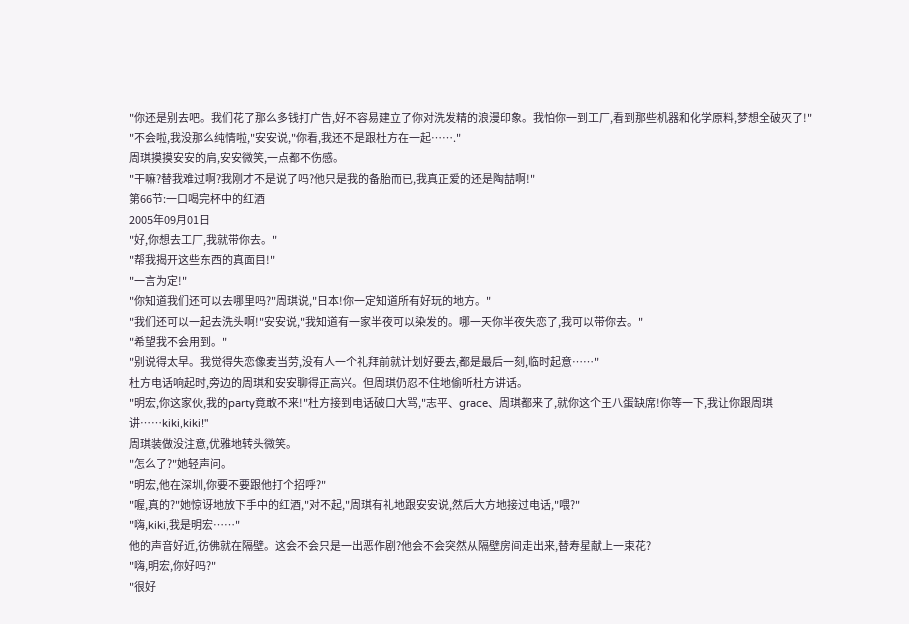"你还是别去吧。我们花了那么多钱打广告,好不容易建立了你对洗发精的浪漫印象。我怕你一到工厂,看到那些机器和化学原料,梦想全破灭了!"
"不会啦,我没那么纯情啦,"安安说,"你看,我还不是跟杜方在一起……."
周琪摸摸安安的肩,安安微笑,一点都不伤感。
"干嘛?替我难过啊?我刚才不是说了吗?他只是我的备胎而已,我真正爱的还是陶喆啊!"
第66节:一口喝完杯中的红酒
2005年09月01日
"好,你想去工厂,我就带你去。"
"帮我揭开这些东西的真面目!"
"一言为定!"
"你知道我们还可以去哪里吗?"周琪说,"日本!你一定知道所有好玩的地方。"
"我们还可以一起去洗头啊!"安安说,"我知道有一家半夜可以染发的。哪一天你半夜失恋了,我可以带你去。"
"希望我不会用到。"
"别说得太早。我觉得失恋像麦当劳,没有人一个礼拜前就计划好要去,都是最后一刻,临时起意……"
杜方电话响起时,旁边的周琪和安安聊得正高兴。但周琪仍忍不住地偷听杜方讲话。
"明宏,你这家伙,我的party竟敢不来!"杜方接到电话破口大骂,"志平、grace、周琪都来了,就你这个王八蛋缺席!你等一下,我让你跟周琪讲……kiki,kiki!"
周琪装做没注意,优雅地转头微笑。
"怎么了?"她轻声问。
"明宏,他在深圳,你要不要跟他打个招呼?"
"喔,真的?"她惊讶地放下手中的红酒,"对不起,"周琪有礼地跟安安说,然后大方地接过电话,"喂?"
"嗨,kiki,我是明宏……"
他的声音好近,彷佛就在隔壁。这会不会只是一出恶作剧?他会不会突然从隔壁房间走出来,替寿星献上一束花?
"嗨,明宏,你好吗?"
"很好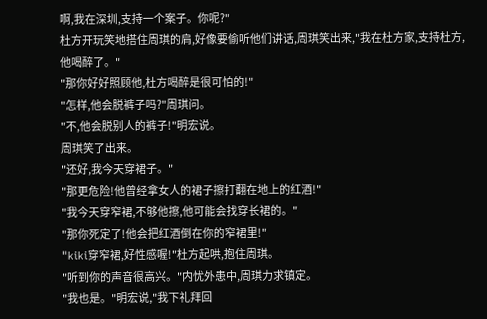啊,我在深圳,支持一个案子。你呢?"
杜方开玩笑地搭住周琪的肩,好像要偷听他们讲话,周琪笑出来,"我在杜方家,支持杜方,他喝醉了。"
"那你好好照顾他,杜方喝醉是很可怕的!"
"怎样,他会脱裤子吗?"周琪问。
"不,他会脱别人的裤子!"明宏说。
周琪笑了出来。
"还好,我今天穿裙子。"
"那更危险!他曾经拿女人的裙子擦打翻在地上的红酒!"
"我今天穿窄裙,不够他擦,他可能会找穿长裙的。"
"那你死定了!他会把红酒倒在你的窄裙里!"
"kiki穿窄裙,好性感喔!"杜方起哄,抱住周琪。
"听到你的声音很高兴。"内忧外患中,周琪力求镇定。
"我也是。"明宏说,"我下礼拜回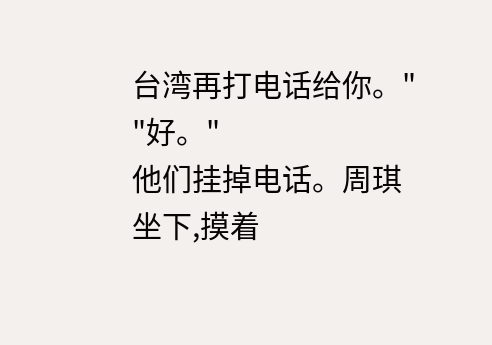台湾再打电话给你。"
"好。"
他们挂掉电话。周琪坐下,摸着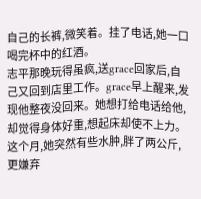自己的长裤,微笑着。挂了电话,她一口喝完杯中的红酒。
志平那晚玩得虽疯,送grace回家后,自己又回到店里工作。grace早上醒来,发现他整夜没回来。她想打给电话给他,却觉得身体好重,想起床却使不上力。这个月,她突然有些水肿,胖了两公斤,更嫌弃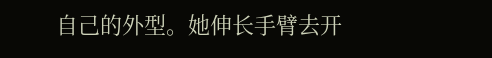自己的外型。她伸长手臂去开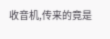收音机,传来的竟是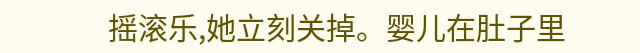摇滚乐,她立刻关掉。婴儿在肚子里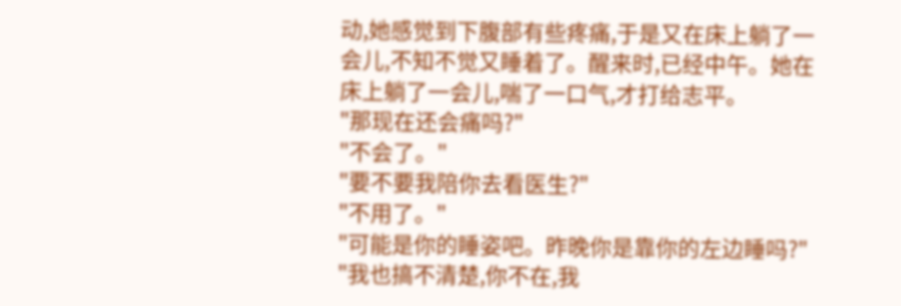动,她感觉到下腹部有些疼痛,于是又在床上躺了一会儿,不知不觉又睡着了。醒来时,已经中午。她在床上躺了一会儿,喘了一口气,才打给志平。
"那现在还会痛吗?"
"不会了。"
"要不要我陪你去看医生?"
"不用了。"
"可能是你的睡姿吧。昨晚你是靠你的左边睡吗?"
"我也搞不清楚,你不在,我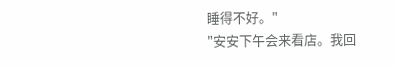睡得不好。"
"安安下午会来看店。我回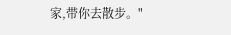家,带你去散步。"